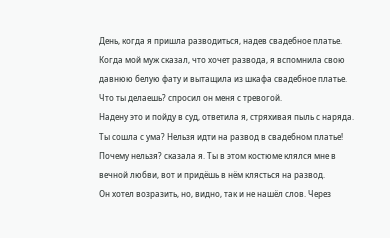День, когда я пришла разводиться, надев свадебное платье.
Когда мой муж сказал, что хочет развода, я вспомнила свою давнюю белую фату и вытащила из шкафа свадебное платье.
Что ты делаешь? спросил он меня с тревогой.
Надену это и пойду в суд, ответила я, стряхивая пыль с наряда.
Ты сошла с ума? Нельзя идти на развод в свадебном платье!
Почему нельзя? сказала я. Ты в этом костюме клялся мне в вечной любви, вот и придёшь в нём клясться на развод.
Он хотел возразить, но, видно, так и не нашёл слов. Через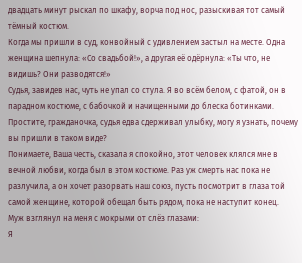двадцать минут рыскал по шкафу, ворча под нос, разыскивая тот самый тёмный костюм.
Когда мы пришли в суд, конвойный с удивлением застыл на месте. Одна женщина шепнула: «Со свадьбой!», а другая её одёрнула: «Ты что, не видишь? Они разводятся!»
Судья, завидев нас, чуть не упал со стула. Я во всём белом, с фатой, он в парадном костюме, с бабочкой и начищенными до блеска ботинками.
Простите, гражданочка, судья едва сдерживал улыбку, могу я узнать, почему вы пришли в таком виде?
Понимаете, Ваша честь, сказала я спокойно, этот человек клялся мне в вечной любви, когда был в этом костюме. Раз уж смерть нас пока не разлучила, а он хочет разорвать наш союз, пусть посмотрит в глаза той самой женщине, которой обещал быть рядом, пока не наступит конец.
Муж взглянул на меня с мокрыми от слёз глазами:
Я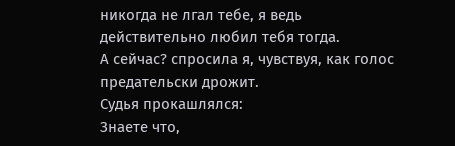никогда не лгал тебе, я ведь действительно любил тебя тогда.
А сейчас? спросила я, чувствуя, как голос предательски дрожит.
Судья прокашлялся:
Знаете что,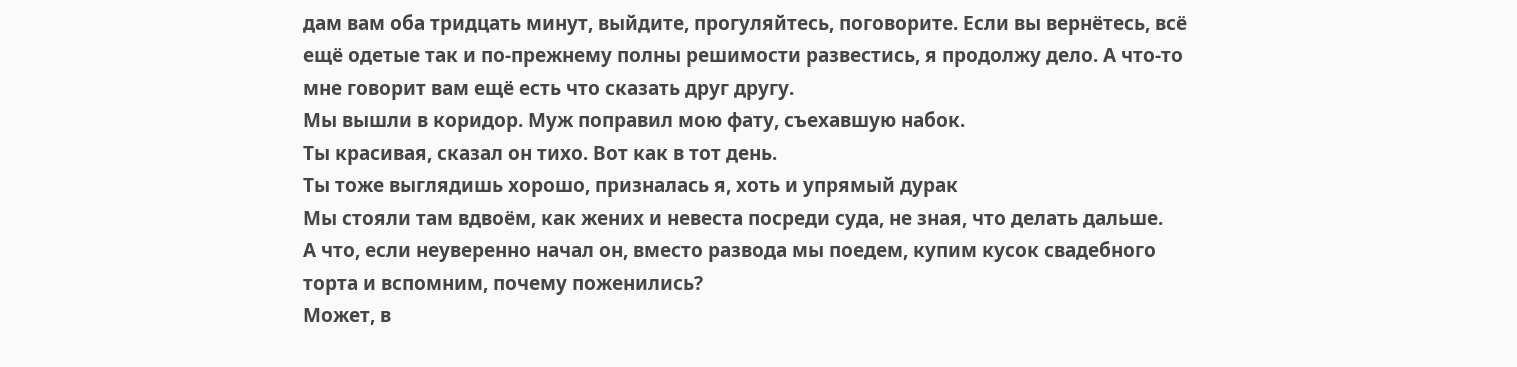дам вам оба тридцать минут, выйдите, прогуляйтесь, поговорите. Если вы вернётесь, всё ещё одетые так и по-прежнему полны решимости развестись, я продолжу дело. А что-то мне говорит вам ещё есть что сказать друг другу.
Мы вышли в коридор. Муж поправил мою фату, съехавшую набок.
Ты красивая, сказал он тихо. Вот как в тот день.
Ты тоже выглядишь хорошо, призналась я, хоть и упрямый дурак
Мы стояли там вдвоём, как жених и невеста посреди суда, не зная, что делать дальше.
А что, если неуверенно начал он, вместо развода мы поедем, купим кусок свадебного торта и вспомним, почему поженились?
Может, в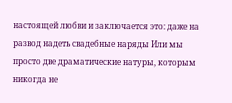настоящей любви и заключается это: даже на развод надеть свадебные наряды Или мы просто две драматические натуры, которым никогда не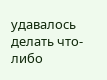удавалось делать что-либо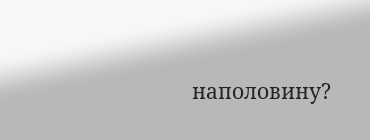наполовину?